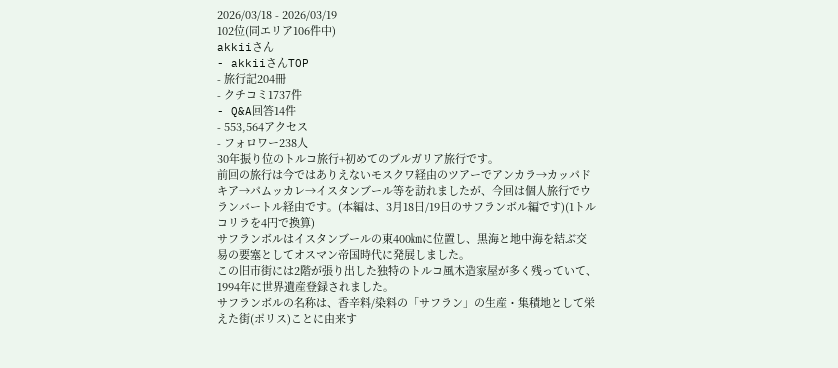2026/03/18 - 2026/03/19
102位(同エリア106件中)
akkiiさん
- akkiiさんTOP
- 旅行記204冊
- クチコミ1737件
- Q&A回答14件
- 553,564アクセス
- フォロワー238人
30年振り位のトルコ旅行+初めてのブルガリア旅行です。
前回の旅行は今ではありえないモスクワ経由のツアーでアンカラ→カッパドキア→パムッカレ→イスタンブール等を訪れましたが、今回は個人旅行でウランバートル経由です。(本編は、3月18日/19日のサフランボル編です)(1トルコリラを4円で換算)
サフランボルはイスタンブールの東400㎞に位置し、黒海と地中海を結ぶ交易の要塞としてオスマン帝国時代に発展しました。
この旧市街には2階が張り出した独特のトルコ風木造家屋が多く残っていて、1994年に世界遺産登録されました。
サフランボルの名称は、香辛料/染料の「サフラン」の生産・集積地として栄えた街(ポリス)ことに由来す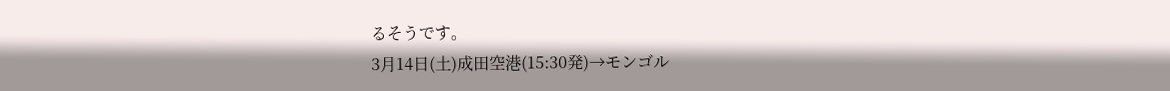るそうです。
3月14日(土)成田空港(15:30発)→モンゴル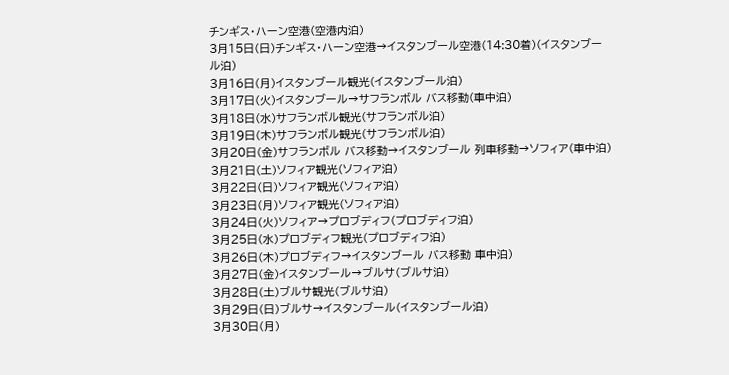チンギス・ハーン空港(空港内泊)
3月15日(日)チンギス・ハーン空港→イスタンブール空港(14:30着)(イスタンブール泊)
3月16日(月)イスタンブール観光(イスタンブール泊)
3月17日(火)イスタンブール→サフランボル バス移動(車中泊)
3月18日(水)サフランボル観光(サフランボル泊)
3月19日(木)サフランボル観光(サフランボル泊)
3月20日(金)サフランボル バス移動→イスタンブール 列車移動→ソフィア(車中泊)
3月21日(土)ソフィア観光(ソフィア泊)
3月22日(日)ソフィア観光(ソフィア泊)
3月23日(月)ソフィア観光(ソフィア泊)
3月24日(火)ソフィア→プロブディフ(プロブディフ泊)
3月25日(水)プロブディフ観光(プロブディフ泊)
3月26日(木)プロブディフ→イスタンブール バス移動 車中泊)
3月27日(金)イスタンブール→ブルサ(ブルサ泊)
3月28日(土)ブルサ観光(ブルサ泊)
3月29日(日)ブルサ→イスタンブール(イスタンブール泊)
3月30日(月)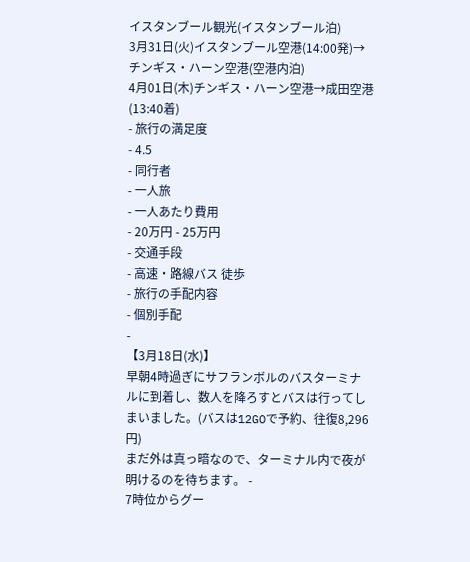イスタンブール観光(イスタンブール泊)
3月31日(火)イスタンブール空港(14:00発)→チンギス・ハーン空港(空港内泊)
4月01日(木)チンギス・ハーン空港→成田空港(13:40着)
- 旅行の満足度
- 4.5
- 同行者
- 一人旅
- 一人あたり費用
- 20万円 - 25万円
- 交通手段
- 高速・路線バス 徒歩
- 旅行の手配内容
- 個別手配
-
【3月18日(水)】
早朝4時過ぎにサフランボルのバスターミナルに到着し、数人を降ろすとバスは行ってしまいました。(バスは12GOで予約、往復8,296円)
まだ外は真っ暗なので、ターミナル内で夜が明けるのを待ちます。 -
7時位からグー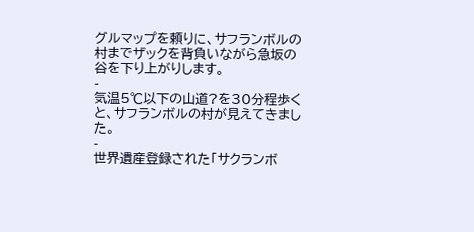グルマップを頼りに、サフランボルの村までザックを背負いながら急坂の谷を下り上がりします。
-
気温5℃以下の山道?を30分程歩くと、サフランボルの村が見えてきました。
-
世界遺産登録された「サクランボ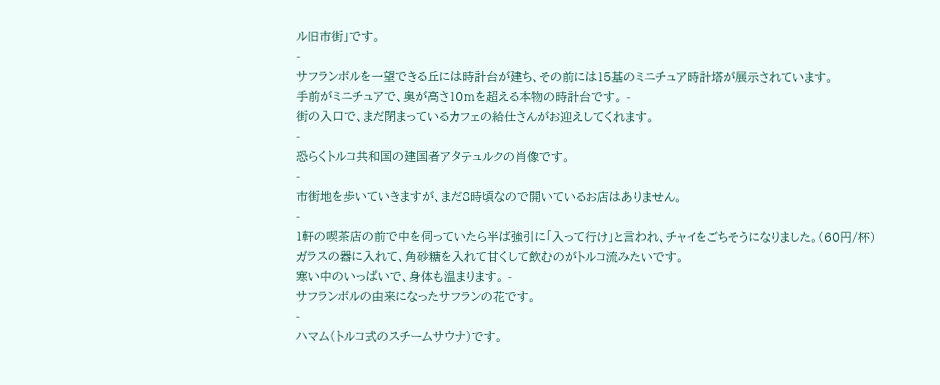ル旧市街」です。
-
サフランボルを一望できる丘には時計台が建ち、その前には15基のミニチュア時計塔が展示されています。
手前がミニチュアで、奥が高さ10ⅿを超える本物の時計台です。 -
街の入口で、まだ閉まっているカフェの給仕さんがお迎えしてくれます。
-
恐らくトルコ共和国の建国者アタテュルクの肖像です。
-
市街地を歩いていきますが、まだ8時頃なので開いているお店はありません。
-
1軒の喫茶店の前で中を伺っていたら半ば強引に「入って行け」と言われ、チャイをごちそうになりました。(60円/杯)
ガラスの器に入れて、角砂糖を入れて甘くして飲むのがトルコ流みたいです。
寒い中のいっぱいで、身体も温まります。 -
サフランボルの由来になったサフランの花です。
-
ハマム(トルコ式のスチームサウナ)です。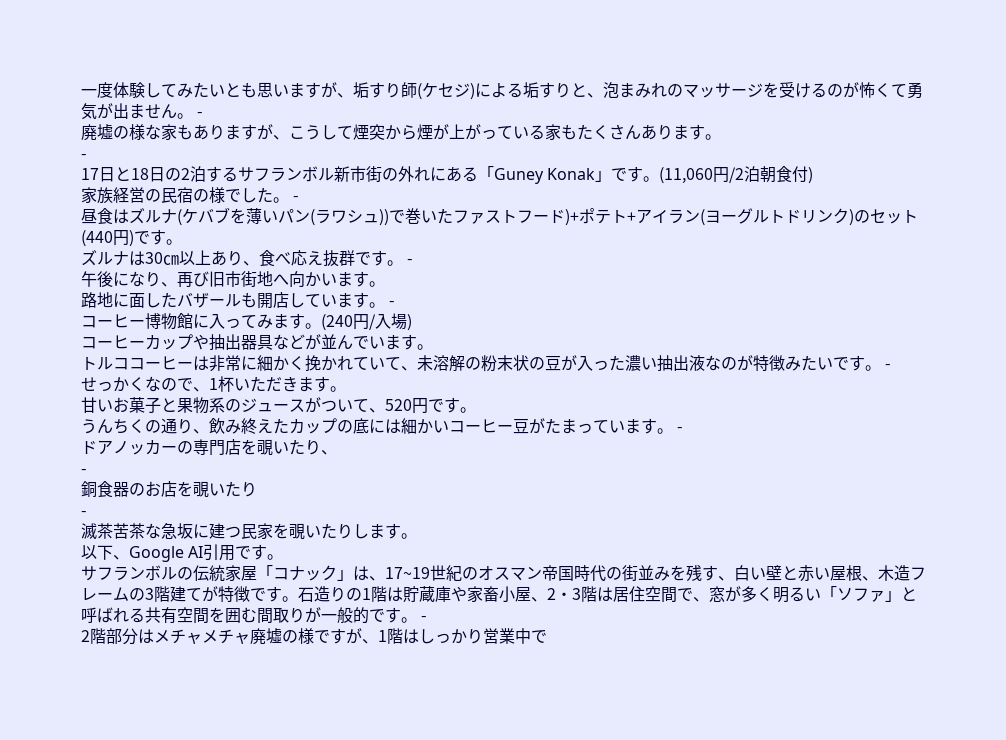一度体験してみたいとも思いますが、垢すり師(ケセジ)による垢すりと、泡まみれのマッサージを受けるのが怖くて勇気が出ません。 -
廃墟の様な家もありますが、こうして煙突から煙が上がっている家もたくさんあります。
-
17日と18日の2泊するサフランボル新市街の外れにある「Guney Konak」です。(11,060円/2泊朝食付)
家族経営の民宿の様でした。 -
昼食はズルナ(ケバブを薄いパン(ラワシュ))で巻いたファストフード)+ポテト+アイラン(ヨーグルトドリンク)のセット(440円)です。
ズルナは30㎝以上あり、食べ応え抜群です。 -
午後になり、再び旧市街地へ向かいます。
路地に面したバザールも開店しています。 -
コーヒー博物館に入ってみます。(240円/入場)
コーヒーカップや抽出器具などが並んでいます。
トルココーヒーは非常に細かく挽かれていて、未溶解の粉末状の豆が入った濃い抽出液なのが特徴みたいです。 -
せっかくなので、1杯いただきます。
甘いお菓子と果物系のジュースがついて、520円です。
うんちくの通り、飲み終えたカップの底には細かいコーヒー豆がたまっています。 -
ドアノッカーの専門店を覗いたり、
-
銅食器のお店を覗いたり
-
滅茶苦茶な急坂に建つ民家を覗いたりします。
以下、Google AI引用です。
サフランボルの伝統家屋「コナック」は、17~19世紀のオスマン帝国時代の街並みを残す、白い壁と赤い屋根、木造フレームの3階建てが特徴です。石造りの1階は貯蔵庫や家畜小屋、2・3階は居住空間で、窓が多く明るい「ソファ」と呼ばれる共有空間を囲む間取りが一般的です。 -
2階部分はメチャメチャ廃墟の様ですが、1階はしっかり営業中で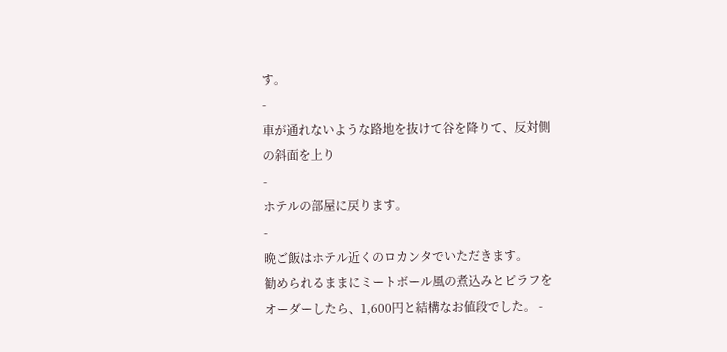す。
-
車が通れないような路地を抜けて谷を降りて、反対側の斜面を上り
-
ホテルの部屋に戻ります。
-
晩ご飯はホテル近くのロカンタでいただきます。
勧められるままにミートボール風の煮込みとピラフをオーダーしたら、1,600円と結構なお値段でした。 -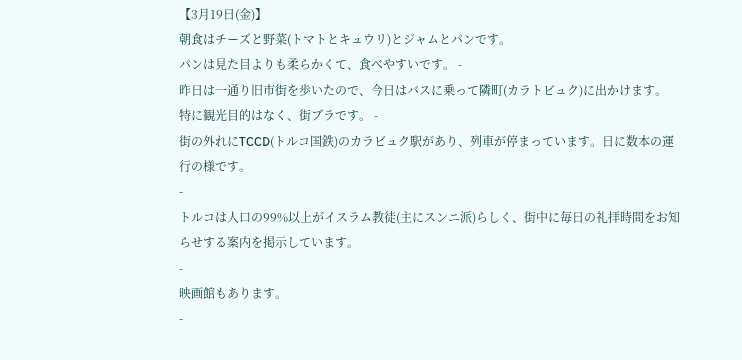【3月19日(金)】
朝食はチーズと野菜(トマトとキュウリ)とジャムとパンです。
パンは見た目よりも柔らかくて、食べやすいです。 -
昨日は一通り旧市街を歩いたので、今日はバスに乗って隣町(カラトビュク)に出かけます。
特に観光目的はなく、街ブラです。 -
街の外れにTCCD(トルコ国鉄)のカラビュク駅があり、列車が停まっています。日に数本の運行の様です。
-
トルコは人口の99%以上がイスラム教徒(主にスンニ派)らしく、街中に毎日の礼拝時間をお知らせする案内を掲示しています。
-
映画館もあります。
-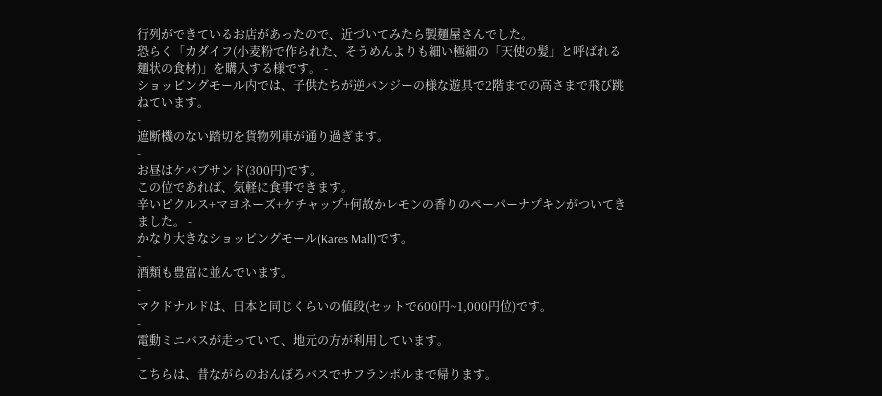行列ができているお店があったので、近づいてみたら製麺屋さんでした。
恐らく「カダイフ(小麦粉で作られた、そうめんよりも細い極細の「天使の髪」と呼ばれる麺状の食材)」を購入する様です。 -
ショッピングモール内では、子供たちが逆バンジーの様な遊具で2階までの高さまで飛び跳ねています。
-
遮断機のない踏切を貨物列車が通り過ぎます。
-
お昼はケバブサンド(300円)です。
この位であれば、気軽に食事できます。
辛いピクルス+マヨネーズ+ケチャップ+何故かレモンの香りのペーパーナプキンがついてきました。 -
かなり大きなショッピングモール(Kares Mall)です。
-
酒類も豊富に並んでいます。
-
マクドナルドは、日本と同じくらいの値段(セットで600円~1,000円位)です。
-
電動ミニバスが走っていて、地元の方が利用しています。
-
こちらは、昔ながらのおんぼろバスでサフランボルまで帰ります。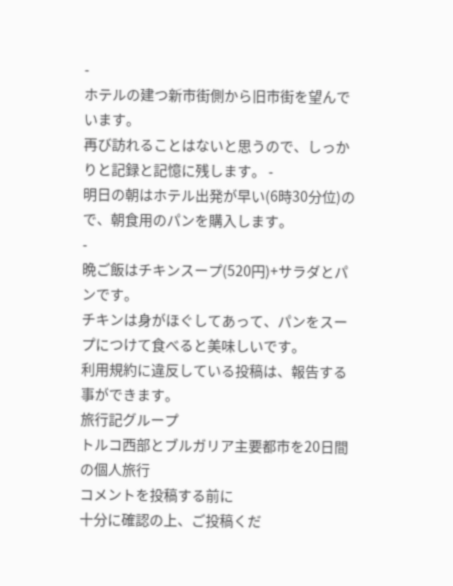-
ホテルの建つ新市街側から旧市街を望んでいます。
再び訪れることはないと思うので、しっかりと記録と記憶に残します。 -
明日の朝はホテル出発が早い(6時30分位)ので、朝食用のパンを購入します。
-
晩ご飯はチキンスープ(520円)+サラダとパンです。
チキンは身がほぐしてあって、パンをスープにつけて食べると美味しいです。
利用規約に違反している投稿は、報告する事ができます。
旅行記グループ
トルコ西部とブルガリア主要都市を20日間の個人旅行
コメントを投稿する前に
十分に確認の上、ご投稿くだ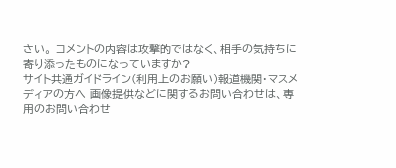さい。 コメントの内容は攻撃的ではなく、相手の気持ちに寄り添ったものになっていますか?
サイト共通ガイドライン(利用上のお願い)報道機関・マスメディアの方へ 画像提供などに関するお問い合わせは、専用のお問い合わせ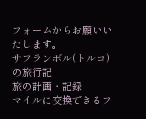フォームからお願いいたします。
サフランボル(トルコ) の旅行記
旅の計画・記録
マイルに交換できるフ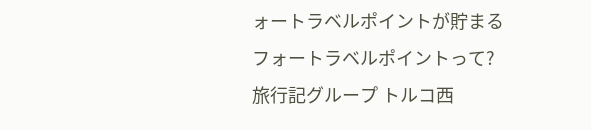ォートラベルポイントが貯まる
フォートラベルポイントって?
旅行記グループ トルコ西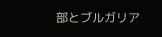部とブルガリア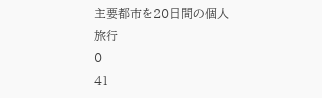主要都市を20日間の個人旅行
0
41